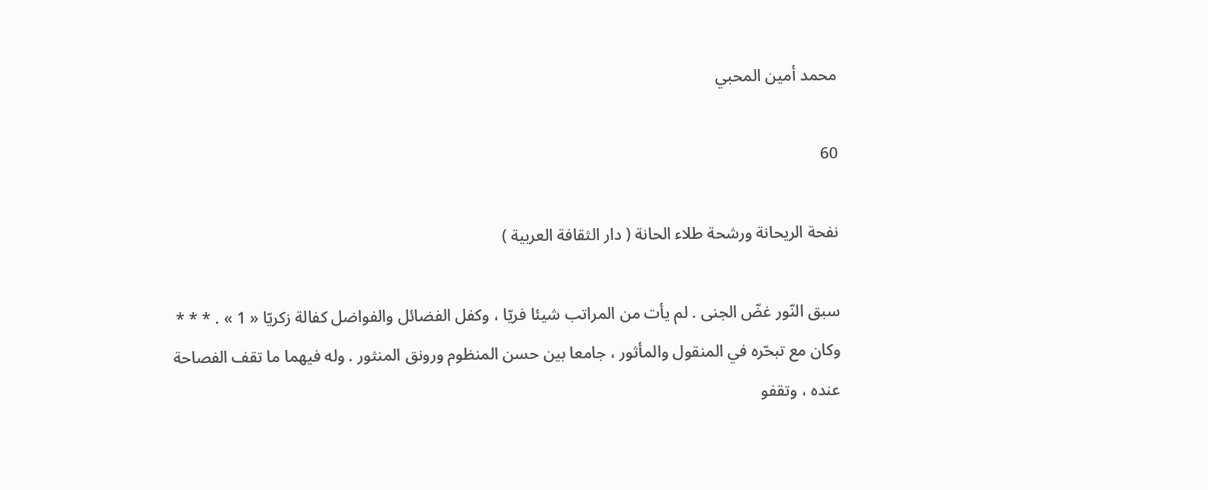محمد أمين المحبي

60

نفحة الريحانة ورشحة طلاء الحانة ( دار الثقافة العربية )

سبق النّور غضّ الجنى . لم يأت من المراتب شيئا فريّا ، وكفل الفضائل والفواضل كفالة زكريّا « 1 » . * * * وكان مع تبحّره في المنقول والمأثور ، جامعا بين حسن المنظوم ورونق المنثور . وله فيهما ما تقف الفصاحة عنده ، وتقفو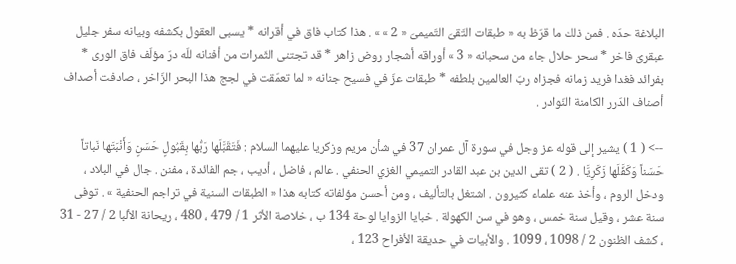البلاغة حدّه . فمن ذلك ما قرّظ به « طبقات التّقىّ التّميمىّ « 2 » » . هذا كتاب فاق في أقرانه * يسبى العقول بكشفه وبيانه سفر جليل عبقرىّ فاخر * سحر حلال جاء من سحبانه « 3 » أوراقه أشجار روض زاهر * قد تجتنى الثّمرات من أفنانه للّه درّ مؤلّف فاق الورى * بفرائد فغدا فريد زمانه فجزاه ربّ العالمين بلطفه * طبقات عزّ في فسيح جنانه « لما تعمّقت في لجج هذا البحر الزّاخر ، صادفت أصداف أصناف الدّرر الكامنة النّوادر .

--> ( 1 ) يشير إلى قوله عز وجل في سورة آل عمران 37 في شأن مريم وزكريا عليهما السلام : فَتَقَبَّلَها رَبُّها بِقَبُولٍ حَسَنٍ وَأَنْبَتَها نَباتاً حَسَناً وَكَفَّلَها زَكَرِيَّا . ( 2 ) تقى الدين بن عبد القادر التميمي الغزي الحنفي . عالم ، فاضل ، أديب ، جم الفائدة ، مفنن . جال في البلاد ، ودخل الروم ، وأخذ عنه علماء كثيرون . اشتغل بالتأليف ، ومن أحسن مؤلفاته كتابه هذا « الطبقات السنية في تراجم الحنفية » . توفى سنة عشر ، وقيل سنة خمس ، وهو في سن الكهولة . خبايا الزوايا لوحة 134 ب ، خلاصة الأثر 1 / 479 ، 480 ، ريحانة الألبا 2 / 27 - 31 ، كشف الظنون 2 / 1098 ، 1099 . والأبيات في حديقة الأفراح 123 ،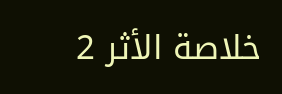خلاصة الأثر 2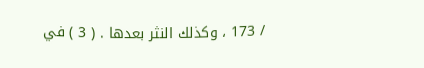/ 173 ، وكذلك النثر بعدها . ( 3 ) في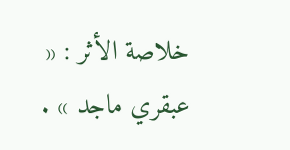خلاصة الأثر : « عبقري ماجد » .